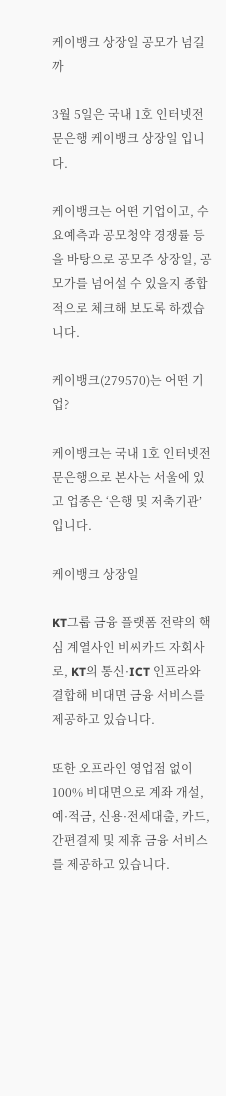케이뱅크 상장일 공모가 넘길까

3월 5일은 국내 1호 인터넷전문은행 케이뱅크 상장일 입니다.

케이뱅크는 어떤 기업이고, 수요예측과 공모청약 경쟁률 등을 바탕으로 공모주 상장일, 공모가를 넘어설 수 있을지 종합적으로 체크해 보도록 하겠습니다.

케이뱅크(279570)는 어떤 기업?

케이뱅크는 국내 1호 인터넷전문은행으로 본사는 서울에 있고 업종은 ‘은행 및 저축기관’입니다.

케이뱅크 상장일

KT그룹 금융 플랫폼 전략의 핵심 계열사인 비씨카드 자회사로, KT의 통신·ICT 인프라와 결합해 비대면 금융 서비스를 제공하고 있습니다.

또한 오프라인 영업점 없이 100% 비대면으로 계좌 개설, 예·적금, 신용·전세대출, 카드, 간편결제 및 제휴 금융 서비스를 제공하고 있습니다.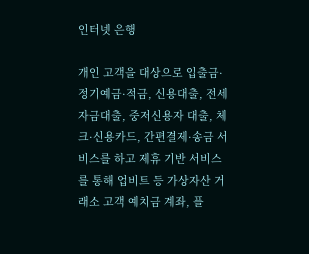인터넷 은행

개인 고객을 대상으로 입출금·정기예금·적금, 신용대출, 전세자금대출, 중저신용자 대출, 체크·신용카드, 간편결제·송금 서비스를 하고 제휴 기반 서비스를 통해 업비트 등 가상자산 거래소 고객 예치금 계좌, 플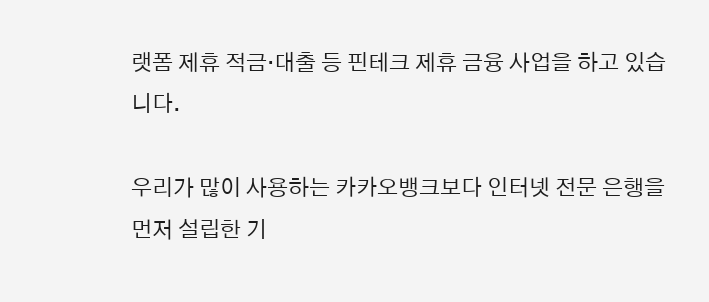랫폼 제휴 적금·대출 등 핀테크 제휴 금융 사업을 하고 있습니다.

우리가 많이 사용하는 카카오뱅크보다 인터넷 전문 은행을 먼저 설립한 기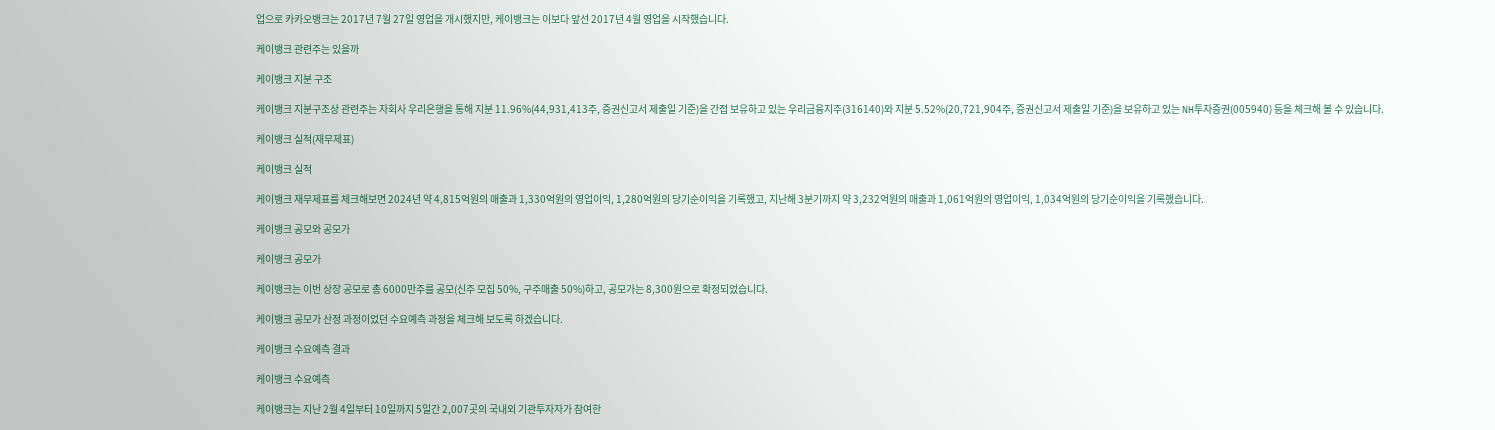업으로 카카오뱅크는 2017년 7월 27일 영업을 개시했지만, 케이뱅크는 이보다 앞선 2017년 4월 영업을 시작했습니다.

케이뱅크 관련주는 있을까

케이뱅크 지분 구조

케이뱅크 지분구조상 관련주는 자회사 우리은행을 통해 지분 11.96%(44,931,413주, 증권신고서 제출일 기준)을 간접 보유하고 있는 우리금융지주(316140)와 지분 5.52%(20,721,904주, 증권신고서 제출일 기준)을 보유하고 있는 NH투자증권(005940) 등을 체크해 볼 수 있습니다.

케이뱅크 실적(재무제표)

케이뱅크 실적

케이뱅크 재무제표를 체크해보면 2024년 약 4,815억원의 매출과 1,330억원의 영업이익, 1,280억원의 당기순이익을 기록했고, 지난해 3분기까지 약 3,232억원의 매출과 1,061억원의 영업이익, 1,034억원의 당기순이익을 기록했습니다.

케이뱅크 공모와 공모가

케이뱅크 공모가

케이뱅크는 이번 상장 공모로 총 6000만주를 공모(신주 모집 50%, 구주매출 50%)하고, 공모가는 8,300원으로 확정되었습니다.

케이뱅크 공모가 산정 과정이었던 수요예측 과정을 체크해 보도록 하겠습니다.

케이뱅크 수요예측 결과

케이뱅크 수요예측

케이뱅크는 지난 2월 4일부터 10일까지 5일간 2,007곳의 국내외 기관투자자가 참여한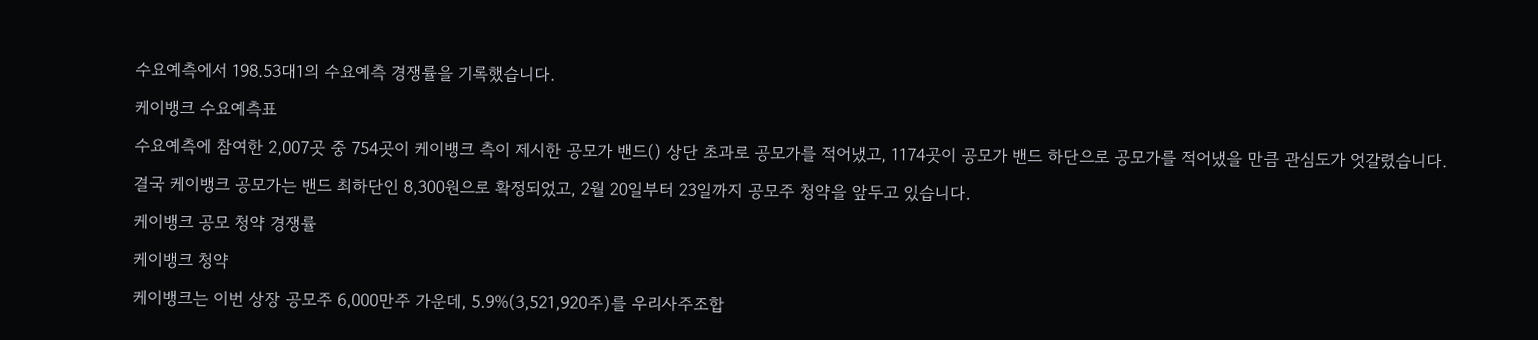수요예측에서 198.53대1의 수요예측 경쟁률을 기록했습니다.

케이뱅크 수요예측표

수요예측에 참여한 2,007곳 중 754곳이 케이뱅크 측이 제시한 공모가 밴드() 상단 초과로 공모가를 적어냈고, 1174곳이 공모가 밴드 하단으로 공모가를 적어냈을 만큼 관심도가 엇갈렸습니다.

결국 케이뱅크 공모가는 밴드 최하단인 8,300원으로 확정되었고, 2월 20일부터 23일까지 공모주 청약을 앞두고 있습니다.

케이뱅크 공모 청약 경쟁률

케이뱅크 청약

케이뱅크는 이번 상장 공모주 6,000만주 가운데, 5.9%(3,521,920주)를 우리사주조합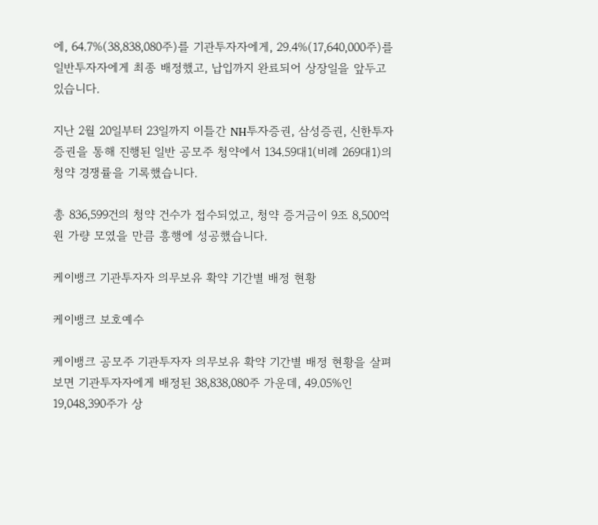에, 64.7%(38,838,080주)를 기관투자자에게, 29.4%(17,640,000주)를 일반투자자에게 최종 배정했고, 납입까지 완료되어 상장일을 앞두고 있습니다.

지난 2월 20일부터 23일까지 이틀간 NH투자증권, 삼성증권, 신한투자증권을 통해 진행된 일반 공모주 청약에서 134.59대1(비례 269대1)의 청약 경쟁률을 기록했습니다.

총 836,599건의 청약 건수가 접수되었고, 청약 증거금이 9조 8,500억원 가량 모였을 만큼 흥행에 성공했습니다.

케이뱅크 기관투자자 의무보유 확약 기간별 배정 현황

케이뱅크 보호예수

케이뱅크 공모주 기관투자자 의무보유 확약 기간별 배정 현황을 살펴보면 기관투자자에게 배정된 38,838,080주 가운데, 49.05%인 19,048,390주가 상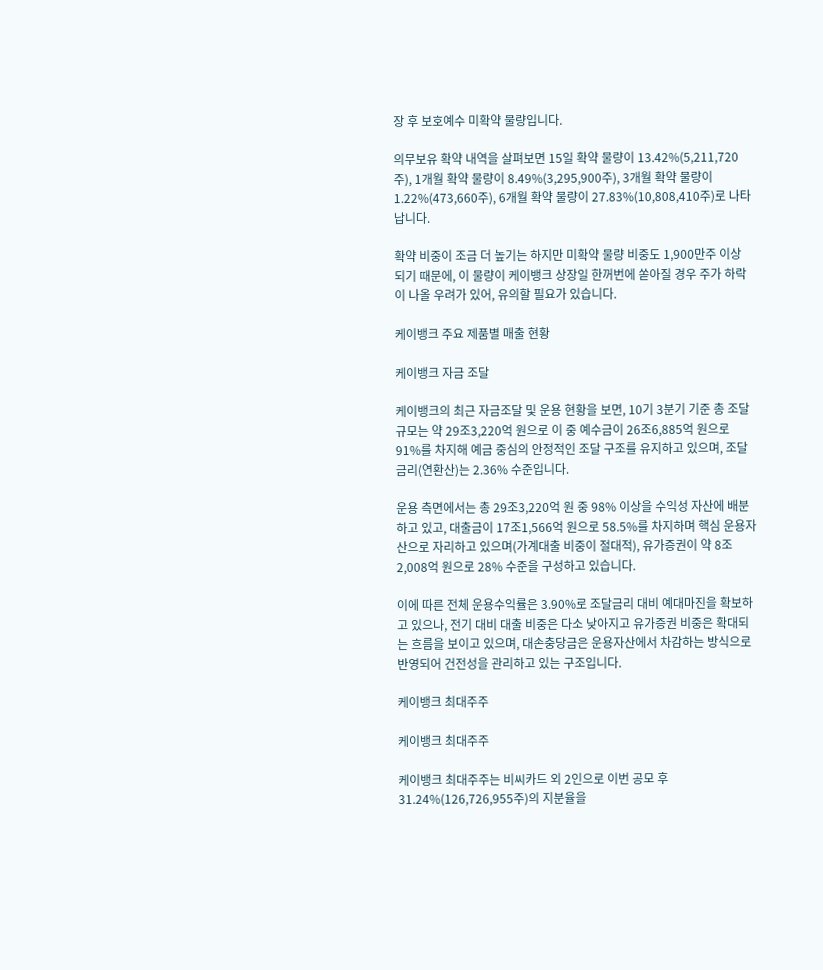장 후 보호예수 미확약 물량입니다.

의무보유 확약 내역을 살펴보면 15일 확약 물량이 13.42%(5,211,720주), 1개월 확약 물량이 8.49%(3,295,900주), 3개월 확약 물량이 1.22%(473,660주), 6개월 확약 물량이 27.83%(10,808,410주)로 나타납니다.

확약 비중이 조금 더 높기는 하지만 미확약 물량 비중도 1,900만주 이상 되기 때문에, 이 물량이 케이뱅크 상장일 한꺼번에 쏟아질 경우 주가 하락이 나올 우려가 있어, 유의할 필요가 있습니다.

케이뱅크 주요 제품별 매출 현황

케이뱅크 자금 조달

케이뱅크의 최근 자금조달 및 운용 현황을 보면, 10기 3분기 기준 총 조달 규모는 약 29조3,220억 원으로 이 중 예수금이 26조6,885억 원으로 91%를 차지해 예금 중심의 안정적인 조달 구조를 유지하고 있으며, 조달금리(연환산)는 2.36% 수준입니다.

운용 측면에서는 총 29조3,220억 원 중 98% 이상을 수익성 자산에 배분하고 있고, 대출금이 17조1,566억 원으로 58.5%를 차지하며 핵심 운용자산으로 자리하고 있으며(가계대출 비중이 절대적), 유가증권이 약 8조2,008억 원으로 28% 수준을 구성하고 있습니다.

이에 따른 전체 운용수익률은 3.90%로 조달금리 대비 예대마진을 확보하고 있으나, 전기 대비 대출 비중은 다소 낮아지고 유가증권 비중은 확대되는 흐름을 보이고 있으며, 대손충당금은 운용자산에서 차감하는 방식으로 반영되어 건전성을 관리하고 있는 구조입니다.

케이뱅크 최대주주

케이뱅크 최대주주

케이뱅크 최대주주는 비씨카드 외 2인으로 이번 공모 후 31.24%(126,726,955주)의 지분율을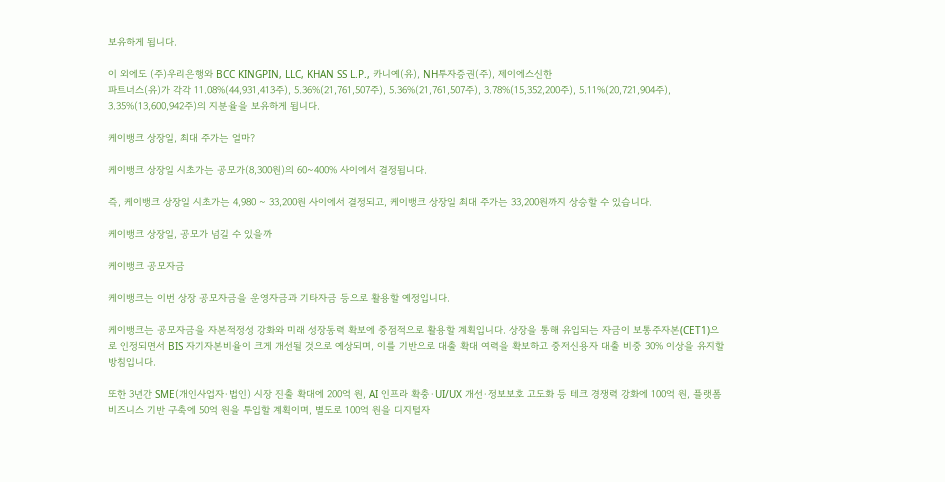보유하게 됩니다.

이 외에도 (주)우리은행와 BCC KINGPIN, LLC, KHAN SS L.P., 카니예(유), NH투자증권(주), 제이에스신한
파트너스(유)가 각각 11.08%(44,931,413주), 5.36%(21,761,507주), 5.36%(21,761,507주), 3.78%(15,352,200주), 5.11%(20,721,904주), 3.35%(13,600,942주)의 지분율을 보유하게 됩니다.

케이뱅크 상장일, 최대 주가는 얼마?

케이뱅크 상장일 시초가는 공모가(8,300원)의 60~400% 사이에서 결정됩니다.

즉, 케이뱅크 상장일 시초가는 4,980 ~ 33,200원 사이에서 결정되고, 케이뱅크 상장일 최대 주가는 33,200원까지 상승할 수 있습니다.

케이뱅크 상장일, 공모가 넘길 수 있을까

케이뱅크 공모자금

케이뱅크는 이번 상장 공모자금을 운영자금과 기타자금 등으로 활용할 예정입니다.

케이뱅크는 공모자금을 자본적정성 강화와 미래 성장동력 확보에 중점적으로 활용할 계획입니다. 상장을 통해 유입되는 자금이 보통주자본(CET1)으로 인정되면서 BIS 자기자본비율이 크게 개선될 것으로 예상되며, 이를 기반으로 대출 확대 여력을 확보하고 중저신용자 대출 비중 30% 이상을 유지할 방침입니다.

또한 3년간 SME(개인사업자·법인) 시장 진출 확대에 200억 원, AI 인프라 확충·UI/UX 개선·정보보호 고도화 등 테크 경쟁력 강화에 100억 원, 플랫폼 비즈니스 기반 구축에 50억 원을 투입할 계획이며, 별도로 100억 원을 디지털자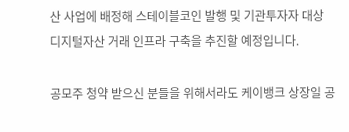산 사업에 배정해 스테이블코인 발행 및 기관투자자 대상 디지털자산 거래 인프라 구축을 추진할 예정입니다.

공모주 청약 받으신 분들을 위해서라도 케이뱅크 상장일 공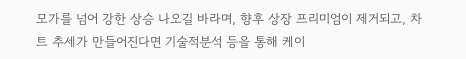모가를 넘어 강한 상승 나오길 바라며, 향후 상장 프리미엄이 제거되고, 차트 추세가 만들어진다면 기술적분석 등을 통해 케이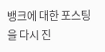뱅크에 대한 포스팅을 다시 진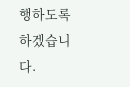행하도록 하겠습니다.